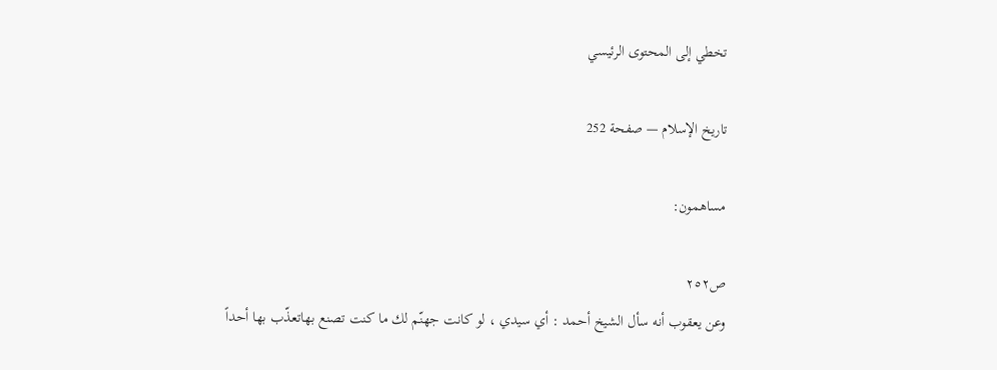تخطي إلى المحتوى الرئيسي

تاريخ الإسلام — صفحة 252

مساهمون:

ص٢٥٢
وعن يعقوب أنه سأل الشيخ أحمد : أي سيدي ، لو كانت جهنّم لك ما كنت تصنع بهاتعذّب بها أحداً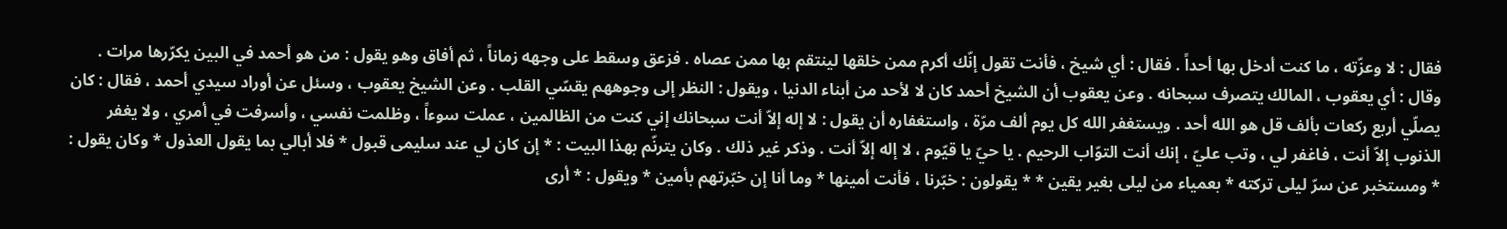فقال : لا وعزّته ، ما كنت أدخل بها أحداً . فقال : أي شيخ ، فأنت تقول إنّك أكرم ممن خلقها لينتقم بها ممن عصاه . فزعق وسقط على وجهه زماناً ، ثم أفاق وهو يقول : من هو أحمد في البين يكرّرها مرات . وقال : أي يعقوب ، المالك يتصرف سبحانه . وعن يعقوب أن الشيخ أحمد كان لا لأحد من أبناء الدنيا ، ويقول : النظر إلى وجوههم يقسّي القلب . وعن الشيخ يعقوب ، وسئل عن أوراد سيدي أحمد ، فقال : كان يصلّي أربع ركعات بألف قل هو الله أحد . ويستغفر الله كل يوم ألف مرّة ، واستغفاره أن يقول : لا إله إلاّ أنت سبحانك إني كنت من الظالمين ، عملت سوءاً ، وظلمت نفسي ، وأسرفت في أمري ، ولا يغفر الذنوب إلاّ أنت ، فاغفر لي ، وتب عليّ ، إنك أنت التوّاب الرحيم . يا حيّ يا قيّوم ، لا إله إلاّ أنت . وذكر غير ذلك . وكان يترنّم بهذا البيت : * إن كان لي عند سليمى قبول * فلا أبالي بما يقول العذول * وكان يقول : * ومستخبر عن سرّ ليلى تركته * بعمياء من ليلى بغير يقين * * يقولون : خبّرنا ، فأنت أمينها * وما أنا إن خبّرتهم بأمين * ويقول : * أرى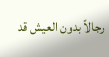رجالاً بدون العيش قد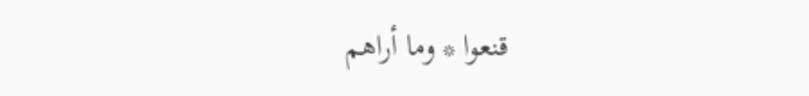قنعوا * وما أراهم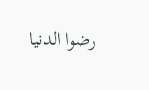رضوا الدنيا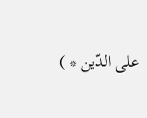على الدّين * )